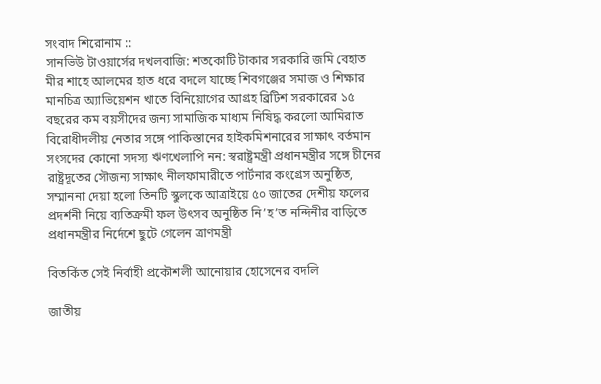সংবাদ শিরোনাম ::
সানভিউ টাওয়ার্সের দখলবাজি: শতকোটি টাকার সরকারি জমি বেহাত মীর শাহে আলমের হাত ধরে বদলে যাচ্ছে শিবগঞ্জের সমাজ ও শিক্ষার মানচিত্র অ্যাভিয়েশন খাতে বিনিয়োগের আগ্রহ ব্রিটিশ সরকারের ১৫ বছরের কম বয়সীদের জন্য সামাজিক মাধ্যম নিষিদ্ধ করলো আমিরাত বিরোধীদলীয় নেতার সঙ্গে পাকিস্তানের হাইকমিশনারের সাক্ষাৎ বর্তমান সংসদের কোনো সদস্য ঋণখেলাপি নন: স্বরাষ্ট্রমন্ত্রী প্রধানমন্ত্রীর সঙ্গে চীনের রাষ্ট্রদূতের সৌজন্য সাক্ষাৎ নীলফামারীতে পার্টনার কংগ্রেস অনুষ্ঠিত, সম্মাননা দেয়া হলো তিনটি স্কুলকে আত্রাইয়ে ৫০ জাতের দেশীয় ফলের প্রদর্শনী নিয়ে ব্যতিক্রমী ফল উৎসব অনুষ্ঠিত নি’হ’ত নন্দিনীর বাড়িতে প্রধানমন্ত্রীর নির্দেশে ছুটে গেলেন ত্রাণমন্ত্রী

বিতর্কিত সেই নির্বাহী প্রকৌশলী আনোয়ার হোসেনের বদলি

জাতীয়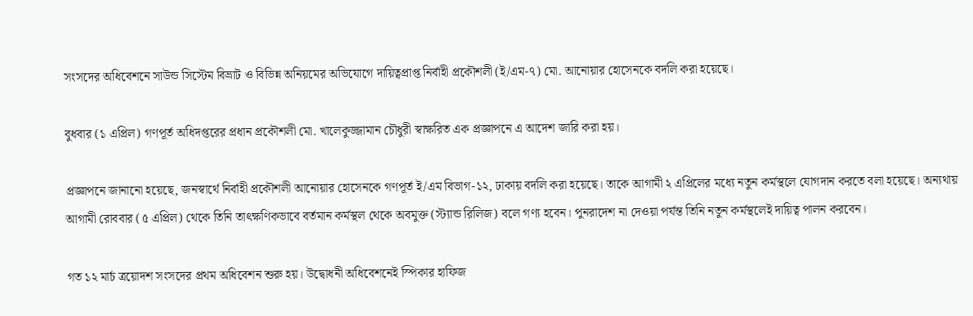সংসদের অধিবেশনে সাউন্ড সিস্টেম বিভ্রাট ও বিভিন্ন অনিয়মের অভিযোগে দায়িত্বপ্রাপ্ত নির্বাহী প্রকৌশলী (ই/এম-৭) মো. আনোয়ার হোসেনকে বদলি করা হয়েছে।

বুধবার (১ এপ্রিল) গণপূর্ত অধিদপ্তরের প্রধান প্রকৌশলী মো. খালেকুজ্জামান চৌধুরী স্বাক্ষরিত এক প্রজ্ঞাপনে এ আদেশ জারি করা হয়।

প্রজ্ঞাপনে জানানো হয়েছে, জনস্বার্থে নির্বাহী প্রকৌশলী আনোয়ার হোসেনকে গণপূর্ত ই/এম বিভাগ-১২, ঢাকায় বদলি করা হয়েছে। তাকে আগামী ২ এপ্রিলের মধ্যে নতুন কর্মস্থলে যোগদান করতে বলা হয়েছে। অন্যথায় আগামী রোববার (৫ এপ্রিল) থেকে তিনি তাৎক্ষণিকভাবে বর্তমান কর্মস্থল থেকে অবমুক্ত (স্ট্যান্ড রিলিজ) বলে গণ্য হবেন। পুনরাদেশ না দেওয়া পর্যন্ত তিনি নতুন কর্মস্থলেই দায়িত্ব পালন করবেন।

গত ১২ মার্চ ত্রয়োদশ সংসদের প্রথম অধিবেশন শুরু হয়। উদ্বোধনী অধিবেশনেই স্পিকার হাফিজ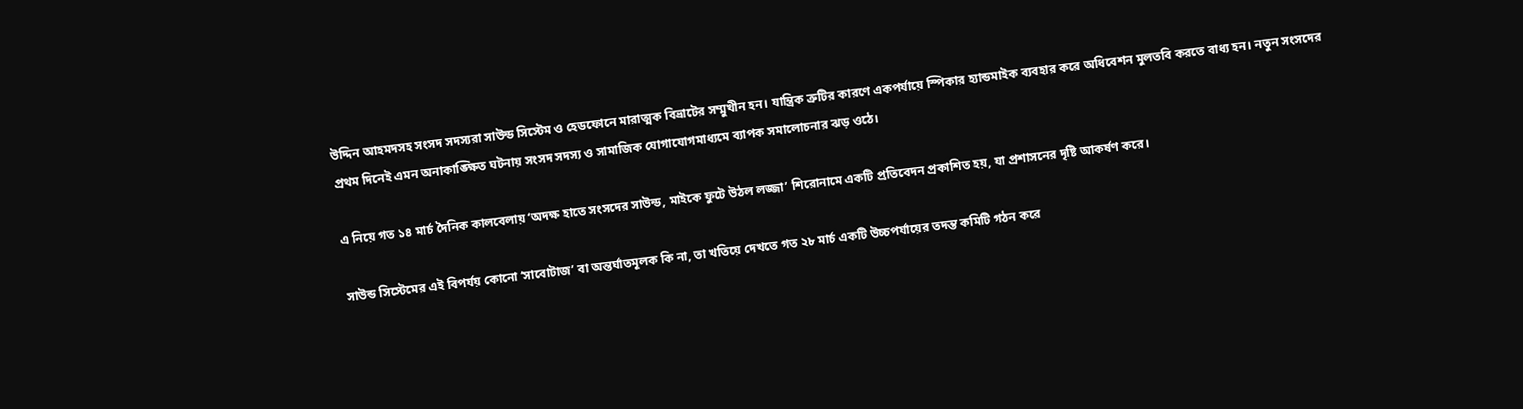উদ্দিন আহমদসহ সংসদ সদস্যরা সাউন্ড সিস্টেম ও হেডফোনে মারাত্মক বিভ্রাটের সম্মুখীন হন। যান্ত্রিক ত্রুটির কারণে একপর্যায়ে স্পিকার হ্যান্ডমাইক ব্যবহার করে অধিবেশন মুলতবি করতে বাধ্য হন। নতুন সংসদের প্রথম দিনেই এমন অনাকাঙ্ক্ষিত ঘটনায় সংসদ সদস্য ও সামাজিক যোগাযোগমাধ্যমে ব্যাপক সমালোচনার ঝড় ওঠে।

এ নিয়ে গত ১৪ মার্চ দৈনিক কালবেলায় ‘অদক্ষ হাতে সংসদের সাউন্ড, মাইকে ফুটে উঠল লজ্জা’ শিরোনামে একটি প্রতিবেদন প্রকাশিত হয়, যা প্রশাসনের দৃষ্টি আকর্ষণ করে।

সাউন্ড সিস্টেমের এই বিপর্যয় কোনো ‘সাবোটাজ’ বা অন্তর্ঘাতমূলক কি না, তা খতিয়ে দেখতে গত ২৮ মার্চ একটি উচ্চপর্যায়ের তদন্ত কমিটি গঠন করে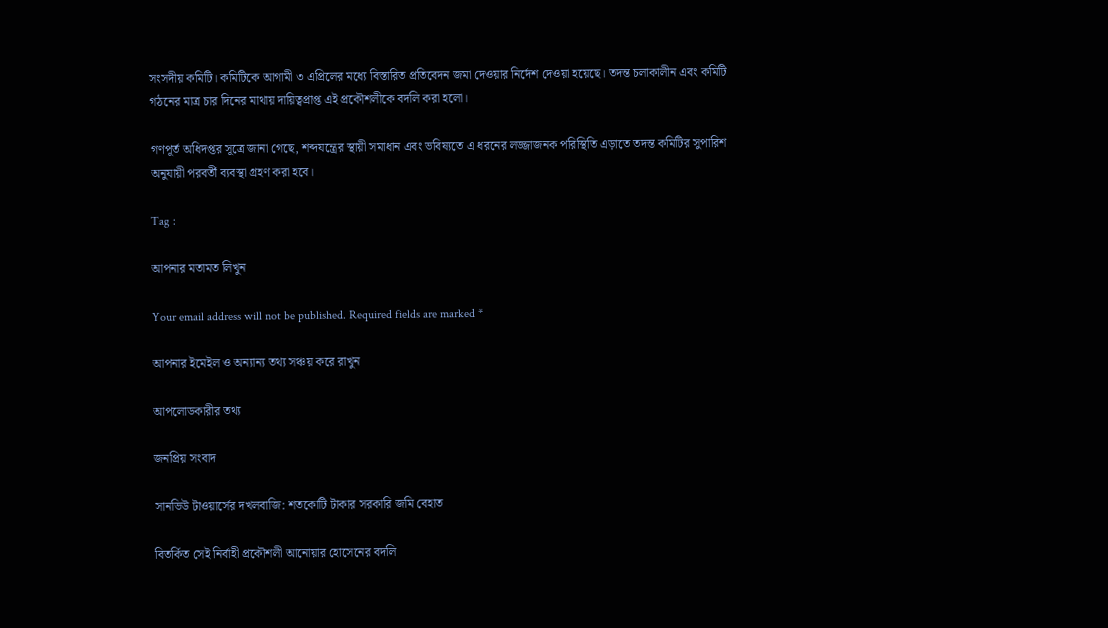সংসদীয় কমিটি। কমিটিকে আগামী ৩ এপ্রিলের মধ্যে বিস্তারিত প্রতিবেদন জমা দেওয়ার নির্দেশ দেওয়া হয়েছে। তদন্ত চলাকালীন এবং কমিটি গঠনের মাত্র চার দিনের মাথায় দায়িত্বপ্রাপ্ত এই প্রকৌশলীকে বদলি করা হলো।

গণপূর্ত অধিদপ্তর সূত্রে জানা গেছে, শব্দযন্ত্রের স্থায়ী সমাধান এবং ভবিষ্যতে এ ধরনের লজ্জাজনক পরিস্থিতি এড়াতে তদন্ত কমিটির সুপারিশ অনুযায়ী পরবর্তী ব্যবস্থা গ্রহণ করা হবে।

Tag :

আপনার মতামত লিখুন

Your email address will not be published. Required fields are marked *

আপনার ইমেইল ও অন্যান্য তথ্য সঞ্চয় করে রাখুন

আপলোডকারীর তথ্য

জনপ্রিয় সংবাদ

সানভিউ টাওয়ার্সের দখলবাজি: শতকোটি টাকার সরকারি জমি বেহাত

বিতর্কিত সেই নির্বাহী প্রকৌশলী আনোয়ার হোসেনের বদলি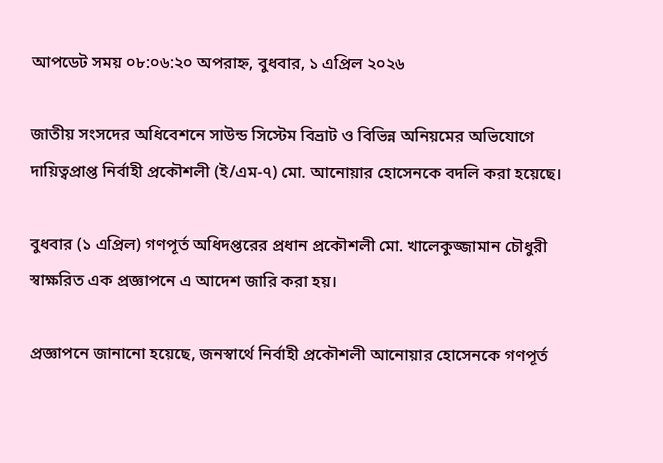আপডেট সময় ০৮:০৬:২০ অপরাহ্ন, বুধবার, ১ এপ্রিল ২০২৬

জাতীয় সংসদের অধিবেশনে সাউন্ড সিস্টেম বিভ্রাট ও বিভিন্ন অনিয়মের অভিযোগে দায়িত্বপ্রাপ্ত নির্বাহী প্রকৌশলী (ই/এম-৭) মো. আনোয়ার হোসেনকে বদলি করা হয়েছে।

বুধবার (১ এপ্রিল) গণপূর্ত অধিদপ্তরের প্রধান প্রকৌশলী মো. খালেকুজ্জামান চৌধুরী স্বাক্ষরিত এক প্রজ্ঞাপনে এ আদেশ জারি করা হয়।

প্রজ্ঞাপনে জানানো হয়েছে, জনস্বার্থে নির্বাহী প্রকৌশলী আনোয়ার হোসেনকে গণপূর্ত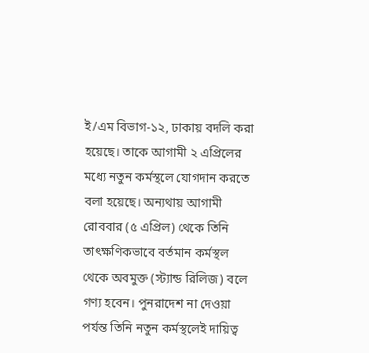ই/এম বিভাগ-১২, ঢাকায় বদলি করা হয়েছে। তাকে আগামী ২ এপ্রিলের মধ্যে নতুন কর্মস্থলে যোগদান করতে বলা হয়েছে। অন্যথায় আগামী রোববার (৫ এপ্রিল) থেকে তিনি তাৎক্ষণিকভাবে বর্তমান কর্মস্থল থেকে অবমুক্ত (স্ট্যান্ড রিলিজ) বলে গণ্য হবেন। পুনরাদেশ না দেওয়া পর্যন্ত তিনি নতুন কর্মস্থলেই দায়িত্ব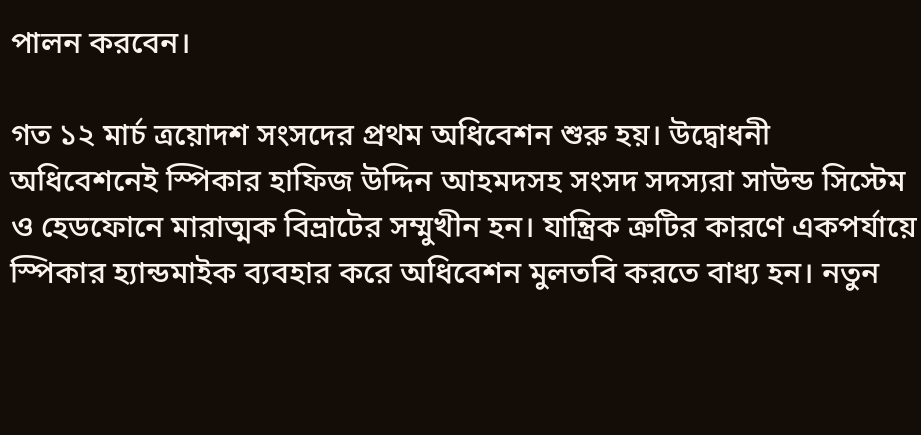পালন করবেন।

গত ১২ মার্চ ত্রয়োদশ সংসদের প্রথম অধিবেশন শুরু হয়। উদ্বোধনী অধিবেশনেই স্পিকার হাফিজ উদ্দিন আহমদসহ সংসদ সদস্যরা সাউন্ড সিস্টেম ও হেডফোনে মারাত্মক বিভ্রাটের সম্মুখীন হন। যান্ত্রিক ত্রুটির কারণে একপর্যায়ে স্পিকার হ্যান্ডমাইক ব্যবহার করে অধিবেশন মুলতবি করতে বাধ্য হন। নতুন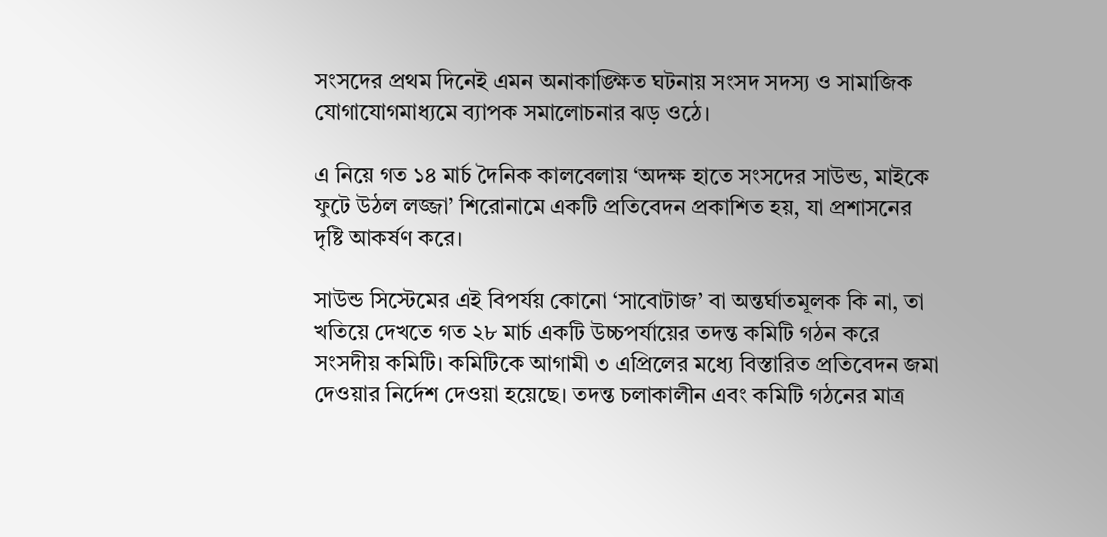সংসদের প্রথম দিনেই এমন অনাকাঙ্ক্ষিত ঘটনায় সংসদ সদস্য ও সামাজিক যোগাযোগমাধ্যমে ব্যাপক সমালোচনার ঝড় ওঠে।

এ নিয়ে গত ১৪ মার্চ দৈনিক কালবেলায় ‘অদক্ষ হাতে সংসদের সাউন্ড, মাইকে ফুটে উঠল লজ্জা’ শিরোনামে একটি প্রতিবেদন প্রকাশিত হয়, যা প্রশাসনের দৃষ্টি আকর্ষণ করে।

সাউন্ড সিস্টেমের এই বিপর্যয় কোনো ‘সাবোটাজ’ বা অন্তর্ঘাতমূলক কি না, তা খতিয়ে দেখতে গত ২৮ মার্চ একটি উচ্চপর্যায়ের তদন্ত কমিটি গঠন করে সংসদীয় কমিটি। কমিটিকে আগামী ৩ এপ্রিলের মধ্যে বিস্তারিত প্রতিবেদন জমা দেওয়ার নির্দেশ দেওয়া হয়েছে। তদন্ত চলাকালীন এবং কমিটি গঠনের মাত্র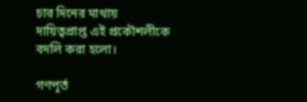চার দিনের মাথায় দায়িত্বপ্রাপ্ত এই প্রকৌশলীকে বদলি করা হলো।

গণপূর্ত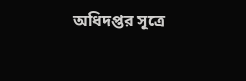অধিদপ্তর সূত্রে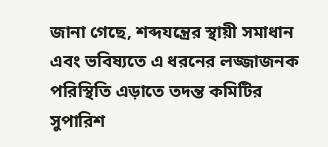জানা গেছে, শব্দযন্ত্রের স্থায়ী সমাধান এবং ভবিষ্যতে এ ধরনের লজ্জাজনক পরিস্থিতি এড়াতে তদন্ত কমিটির সুপারিশ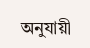অনুযায়ী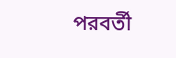পরবর্তী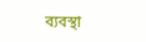ব্যবস্থা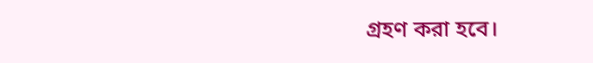গ্রহণ করা হবে।